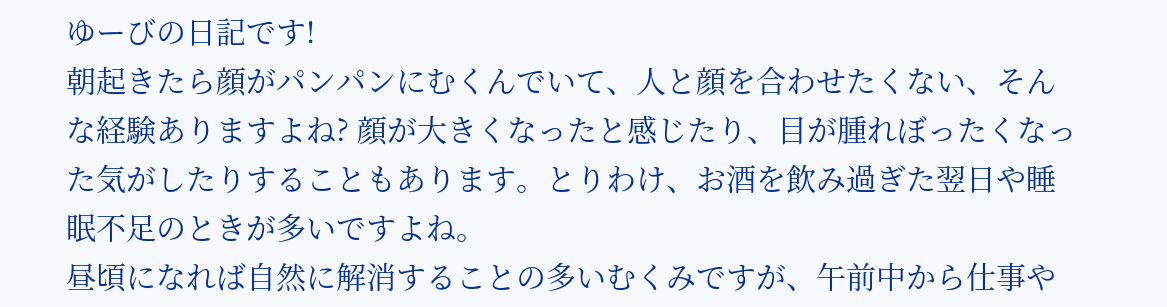ゆーびの日記です!
朝起きたら顔がパンパンにむくんでいて、人と顔を合わせたくない、そんな経験ありますよね? 顔が大きくなったと感じたり、目が腫れぼったくなった気がしたりすることもあります。とりわけ、お酒を飲み過ぎた翌日や睡眠不足のときが多いですよね。
昼頃になれば自然に解消することの多いむくみですが、午前中から仕事や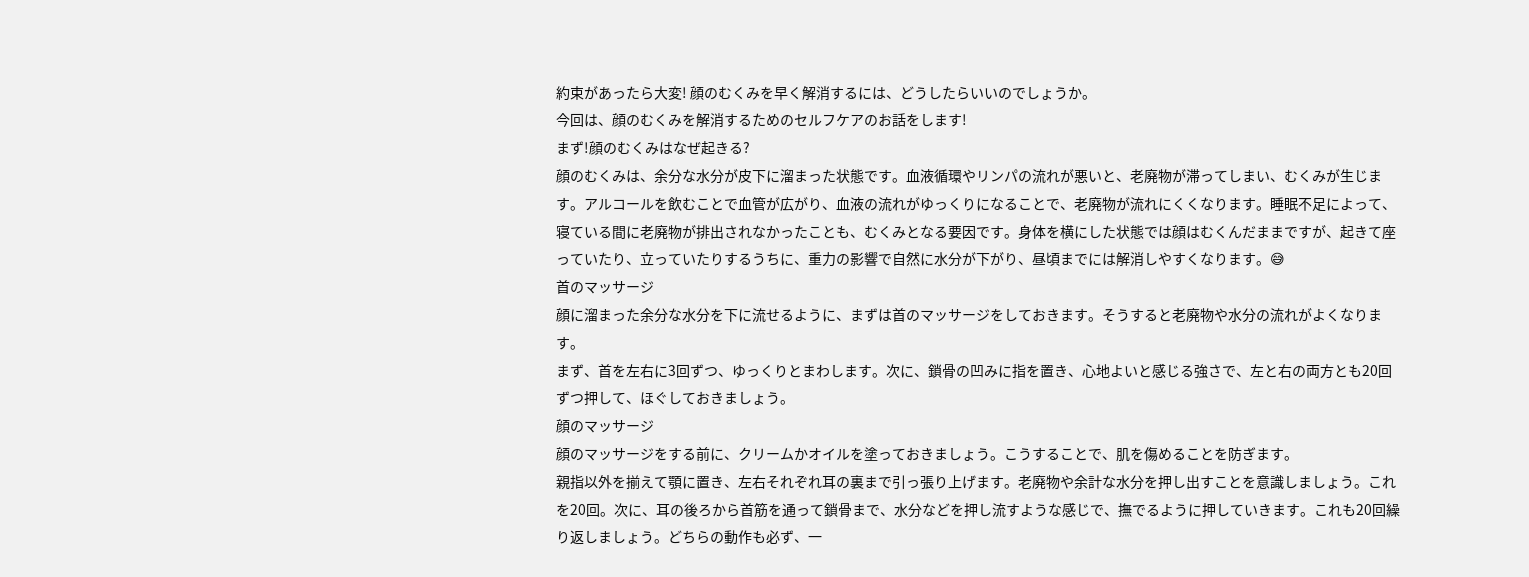約束があったら大変! 顔のむくみを早く解消するには、どうしたらいいのでしょうか。
今回は、顔のむくみを解消するためのセルフケアのお話をします!
まず!顔のむくみはなぜ起きる?
顔のむくみは、余分な水分が皮下に溜まった状態です。血液循環やリンパの流れが悪いと、老廃物が滞ってしまい、むくみが生じます。アルコールを飲むことで血管が広がり、血液の流れがゆっくりになることで、老廃物が流れにくくなります。睡眠不足によって、寝ている間に老廃物が排出されなかったことも、むくみとなる要因です。身体を横にした状態では顔はむくんだままですが、起きて座っていたり、立っていたりするうちに、重力の影響で自然に水分が下がり、昼頃までには解消しやすくなります。😅
首のマッサージ
顔に溜まった余分な水分を下に流せるように、まずは首のマッサージをしておきます。そうすると老廃物や水分の流れがよくなります。
まず、首を左右に3回ずつ、ゆっくりとまわします。次に、鎖骨の凹みに指を置き、心地よいと感じる強さで、左と右の両方とも20回ずつ押して、ほぐしておきましょう。
顔のマッサージ
顔のマッサージをする前に、クリームかオイルを塗っておきましょう。こうすることで、肌を傷めることを防ぎます。
親指以外を揃えて顎に置き、左右それぞれ耳の裏まで引っ張り上げます。老廃物や余計な水分を押し出すことを意識しましょう。これを20回。次に、耳の後ろから首筋を通って鎖骨まで、水分などを押し流すような感じで、撫でるように押していきます。これも20回繰り返しましょう。どちらの動作も必ず、一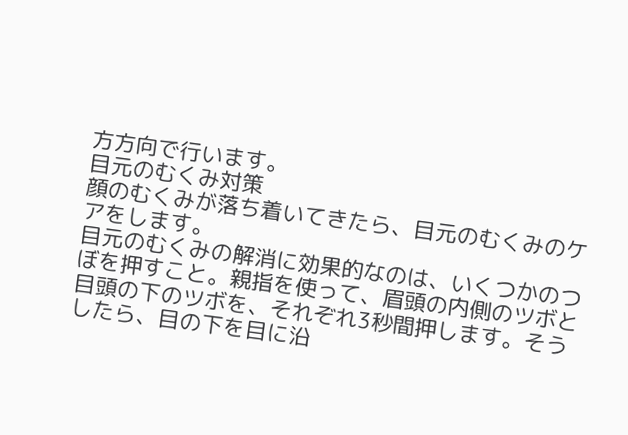方方向で行います。
目元のむくみ対策
顔のむくみが落ち着いてきたら、目元のむくみのケアをします。
目元のむくみの解消に効果的なのは、いくつかのつぼを押すこと。親指を使って、眉頭の内側のツボと目頭の下のツボを、それぞれ3秒間押します。そうしたら、目の下を目に沿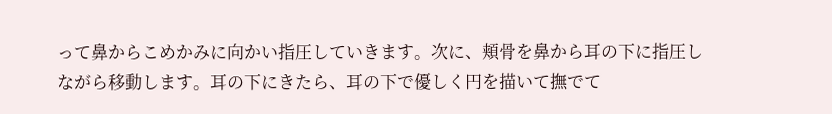って鼻からこめかみに向かい指圧していきます。次に、頬骨を鼻から耳の下に指圧しながら移動します。耳の下にきたら、耳の下で優しく円を描いて撫でて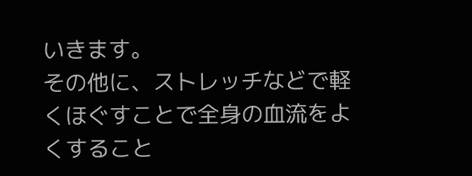いきます。
その他に、ストレッチなどで軽くほぐすことで全身の血流をよくすること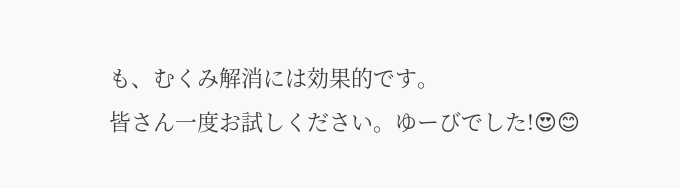も、むくみ解消には効果的です。
皆さん一度お試しください。ゆーびでした!😍😊